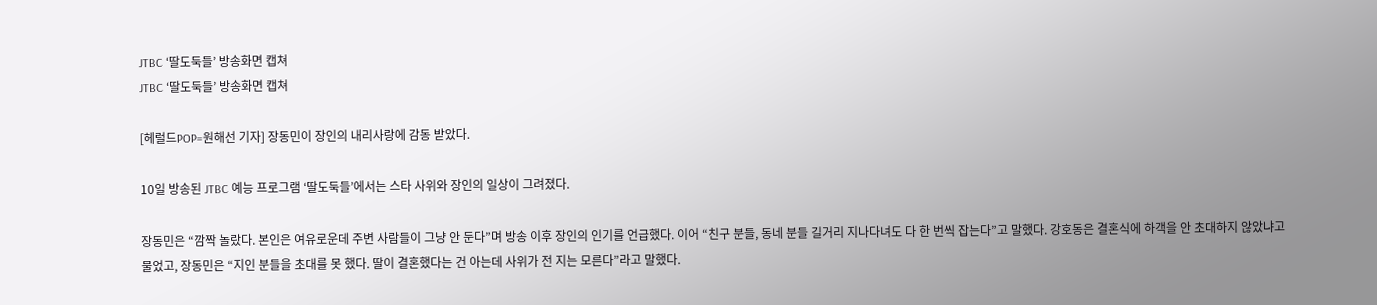JTBC ‘딸도둑들’ 방송화면 캡쳐
JTBC ‘딸도둑들’ 방송화면 캡쳐

[헤럴드POP=원해선 기자] 장동민이 장인의 내리사랑에 감동 받았다.

10일 방송된 JTBC 예능 프로그램 ‘딸도둑들’에서는 스타 사위와 장인의 일상이 그려졌다.

장동민은 “깜짝 놀랐다. 본인은 여유로운데 주변 사람들이 그냥 안 둔다”며 방송 이후 장인의 인기를 언급했다. 이어 “친구 분들, 동네 분들 길거리 지나다녀도 다 한 번씩 잡는다”고 말했다. 강호동은 결혼식에 하객을 안 초대하지 않았냐고 물었고, 장동민은 “지인 분들을 초대를 못 했다. 딸이 결혼했다는 건 아는데 사위가 전 지는 모른다”라고 말했다.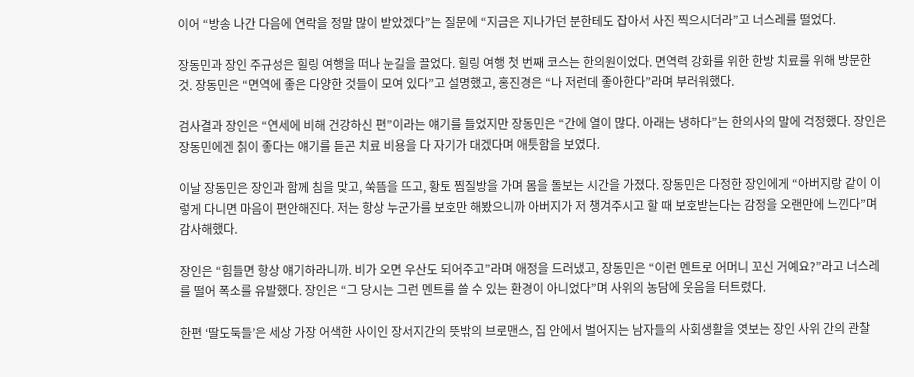이어 “방송 나간 다음에 연락을 정말 많이 받았겠다”는 질문에 “지금은 지나가던 분한테도 잡아서 사진 찍으시더라”고 너스레를 떨었다.

장동민과 장인 주규성은 힐링 여행을 떠나 눈길을 끌었다. 힐링 여행 첫 번째 코스는 한의원이었다. 면역력 강화를 위한 한방 치료를 위해 방문한 것. 장동민은 “면역에 좋은 다양한 것들이 모여 있다”고 설명했고, 홍진경은 “나 저런데 좋아한다”라며 부러워했다.

검사결과 장인은 “연세에 비해 건강하신 편”이라는 얘기를 들었지만 장동민은 “간에 열이 많다. 아래는 냉하다”는 한의사의 말에 걱정했다. 장인은 장동민에겐 칡이 좋다는 얘기를 듣곤 치료 비용을 다 자기가 대겠다며 애틋함을 보였다.

이날 장동민은 장인과 함께 침을 맞고, 쑥뜸을 뜨고, 황토 찜질방을 가며 몸을 돌보는 시간을 가졌다. 장동민은 다정한 장인에게 “아버지랑 같이 이렇게 다니면 마음이 편안해진다. 저는 항상 누군가를 보호만 해봤으니까 아버지가 저 챙겨주시고 할 때 보호받는다는 감정을 오랜만에 느낀다”며 감사해했다.

장인은 “힘들면 항상 얘기하라니까. 비가 오면 우산도 되어주고”라며 애정을 드러냈고, 장동민은 “이런 멘트로 어머니 꼬신 거예요?”라고 너스레를 떨어 폭소를 유발했다. 장인은 “그 당시는 그런 멘트를 쓸 수 있는 환경이 아니었다”며 사위의 농담에 웃음을 터트렸다.

한편 ‘딸도둑들’은 세상 가장 어색한 사이인 장서지간의 뜻밖의 브로맨스, 집 안에서 벌어지는 남자들의 사회생활을 엿보는 장인 사위 간의 관찰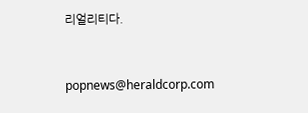리얼리티다.


popnews@heraldcorp.com